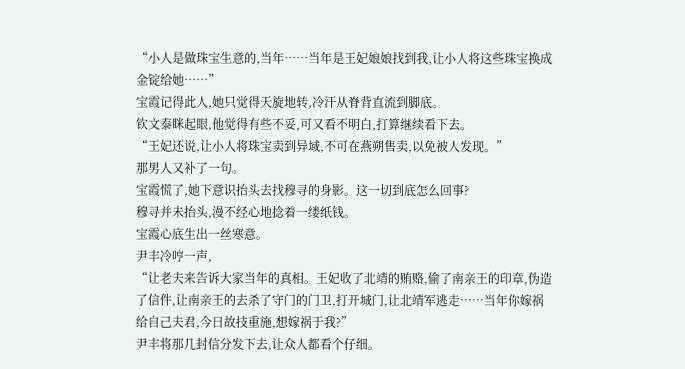“小人是做珠宝生意的,当年……当年是王妃娘娘找到我,让小人将这些珠宝换成金锭给她……”
宝霞记得此人,她只觉得天旋地转,冷汗从脊背直流到脚底。
钦文泰眯起眼,他觉得有些不妥,可又看不明白,打算继续看下去。
“王妃还说,让小人将珠宝卖到异域,不可在燕朔售卖,以免被人发现。”
那男人又补了一句。
宝霞慌了,她下意识抬头去找穆寻的身影。这一切到底怎么回事?
穆寻并未抬头,漫不经心地捻着一缕纸钱。
宝霞心底生出一丝寒意。
尹丰冷哼一声,
“让老夫来告诉大家当年的真相。王妃收了北靖的贿赂,偷了南亲王的印章,伪造了信件,让南亲王的去杀了守门的门卫,打开城门,让北靖军逃走……当年你嫁祸给自己夫君,今日故技重施,想嫁祸于我?”
尹丰将那几封信分发下去,让众人都看个仔细。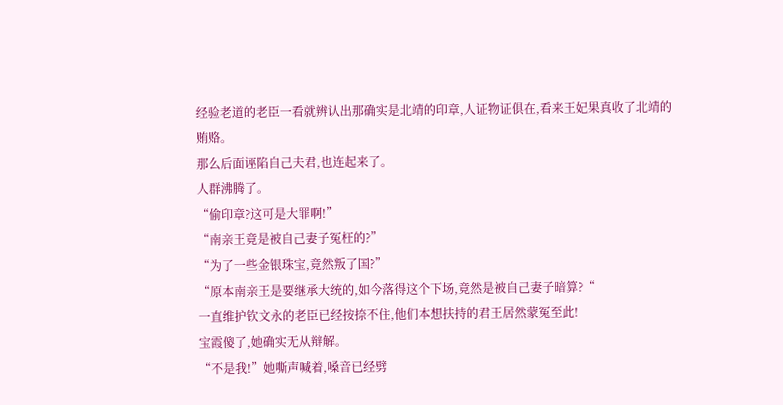经验老道的老臣一看就辨认出那确实是北靖的印章,人证物证俱在,看来王妃果真收了北靖的贿赂。
那么后面诬陷自己夫君,也连起来了。
人群沸腾了。
“偷印章?这可是大罪啊!”
“南亲王竟是被自己妻子冤枉的?”
“为了一些金银珠宝,竟然叛了国?”
“原本南亲王是要继承大统的,如今落得这个下场,竟然是被自己妻子暗算?“
一直维护钦文永的老臣已经按捺不住,他们本想扶持的君王居然蒙冤至此!
宝霞傻了,她确实无从辩解。
“不是我!”她嘶声喊着,嗓音已经劈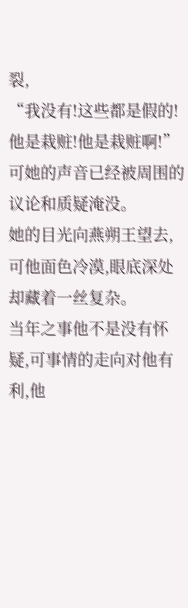裂,
“我没有!这些都是假的!他是栽赃!他是栽赃啊!”
可她的声音已经被周围的议论和质疑淹没。
她的目光向燕朔王望去,可他面色冷漠,眼底深处却藏着一丝复杂。
当年之事他不是没有怀疑,可事情的走向对他有利,他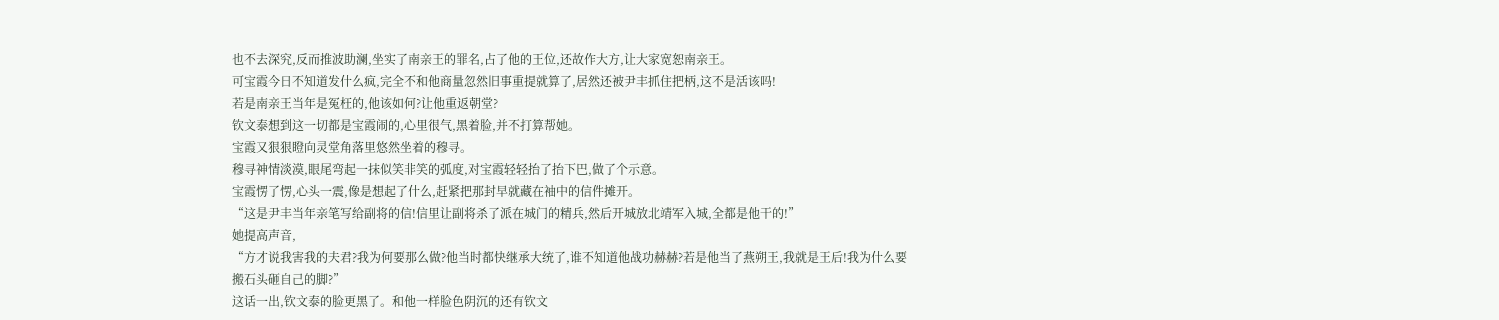也不去深究,反而推波助澜,坐实了南亲王的罪名,占了他的王位,还故作大方,让大家宽恕南亲王。
可宝霞今日不知道发什么疯,完全不和他商量忽然旧事重提就算了,居然还被尹丰抓住把柄,这不是活该吗!
若是南亲王当年是冤枉的,他该如何?让他重返朝堂?
钦文泰想到这一切都是宝霞闹的,心里很气,黑着脸,并不打算帮她。
宝霞又狠狠瞪向灵堂角落里悠然坐着的穆寻。
穆寻神情淡漠,眼尾弯起一抹似笑非笑的弧度,对宝霞轻轻抬了抬下巴,做了个示意。
宝霞愣了愣,心头一震,像是想起了什么,赶紧把那封早就藏在袖中的信件摊开。
“这是尹丰当年亲笔写给副将的信!信里让副将杀了派在城门的精兵,然后开城放北靖军入城,全都是他干的!”
她提高声音,
“方才说我害我的夫君?我为何要那么做?他当时都快继承大统了,谁不知道他战功赫赫?若是他当了燕朔王,我就是王后!我为什么要搬石头砸自己的脚?”
这话一出,钦文泰的脸更黑了。和他一样脸色阴沉的还有钦文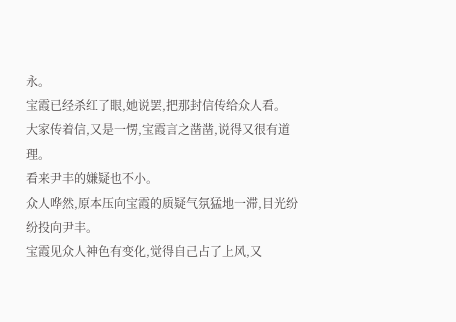永。
宝霞已经杀红了眼,她说罢,把那封信传给众人看。
大家传着信,又是一愣,宝霞言之凿凿,说得又很有道理。
看来尹丰的嫌疑也不小。
众人哗然,原本压向宝霞的质疑气氛猛地一滞,目光纷纷投向尹丰。
宝霞见众人神色有变化,觉得自己占了上风,又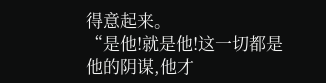得意起来。
“是他!就是他!这一切都是他的阴谋,他才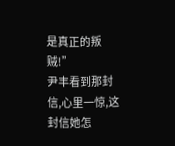是真正的叛贼!”
尹丰看到那封信,心里一惊,这封信她怎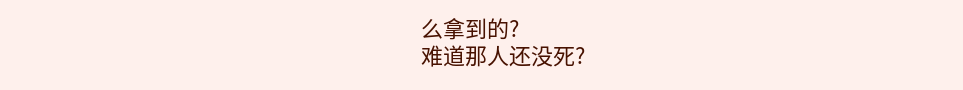么拿到的?
难道那人还没死?